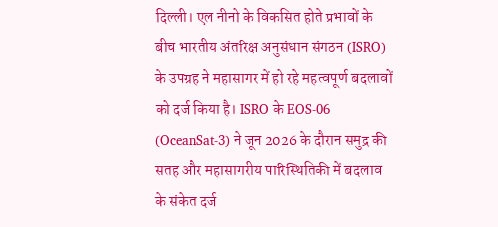दिल्ली। एल नीनो के विकसित होते प्रभावों के बीच भारतीय अंतरिक्ष अनुसंधान संगठन (ISRO) के उपग्रह ने महासागर में हो रहे महत्वपूर्ण बदलावों को दर्ज किया है। ISRO के EOS-06 (OceanSat-3) ने जून 2026 के दौरान समुद्र की सतह और महासागरीय पारिस्थितिकी में बदलाव के संकेत दर्ज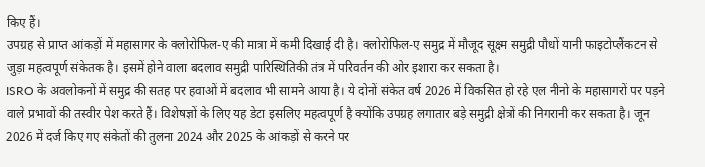किए हैं।
उपग्रह से प्राप्त आंकड़ों में महासागर के क्लोरोफिल-ए की मात्रा में कमी दिखाई दी है। क्लोरोफिल-ए समुद्र में मौजूद सूक्ष्म समुद्री पौधों यानी फाइटोप्लैंकटन से जुड़ा महत्वपूर्ण संकेतक है। इसमें होने वाला बदलाव समुद्री पारिस्थितिकी तंत्र में परिवर्तन की ओर इशारा कर सकता है।
ISRO के अवलोकनों में समुद्र की सतह पर हवाओं में बदलाव भी सामने आया है। ये दोनों संकेत वर्ष 2026 में विकसित हो रहे एल नीनो के महासागरों पर पड़ने वाले प्रभावों की तस्वीर पेश करते हैं। विशेषज्ञों के लिए यह डेटा इसलिए महत्वपूर्ण है क्योंकि उपग्रह लगातार बड़े समुद्री क्षेत्रों की निगरानी कर सकता है। जून 2026 में दर्ज किए गए संकेतों की तुलना 2024 और 2025 के आंकड़ों से करने पर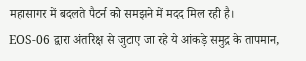महासागर में बदलते पैटर्न को समझने में मदद मिल रही है।
EOS-06 द्वारा अंतरिक्ष से जुटाए जा रहे ये आंकड़े समुद्र के तापमान,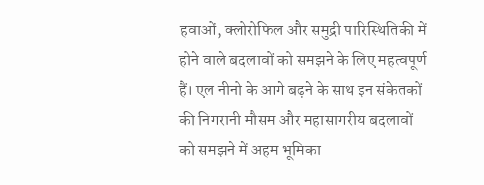हवाओं, क्लोरोफिल और समुद्री पारिस्थितिकी में होने वाले बदलावों को समझने के लिए महत्वपूर्ण हैं। एल नीनो के आगे बढ़ने के साथ इन संकेतकों की निगरानी मौसम और महासागरीय बदलावों को समझने में अहम भूमिका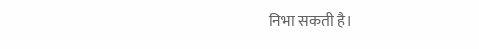निभा सकती है।